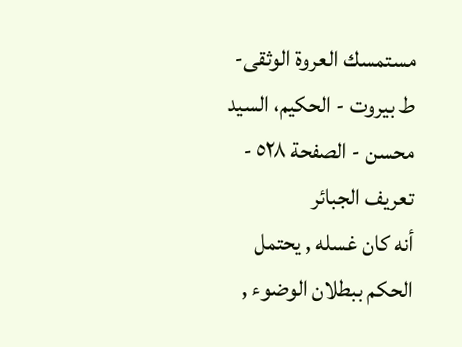مستمسك العروة الوثقى- ط بیروت - الحكيم، السيد محسن - الصفحة ٥٢٨ - تعريف الجبائر
أنه كان غسله , يحتمل الحكم ببطلان الوضوء ,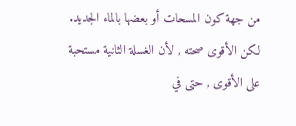من جهة كون المسحات أو بعضها بالماء الجديد. لكن الأقوى صحته , لأن الغسلة الثانية مستحبة على الأقوى , حتى في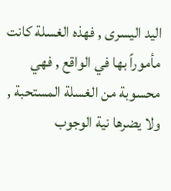اليد اليسرى , فهذه الغسلة كانت مأموراً بها في الواقع , فهي محسوبة من الغسلة المستحبة , ولا يضرها نية الوجوب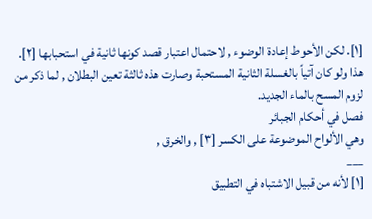[١]. لكن الأحوط إعادة الوضوء , لاحتمال اعتبار قصد كونها ثانية في استحبابها [٢]. هذا ولو كان آتياً بالغسلة الثانية المستحبة وصارت هذه ثالثة تعين البطلان , لما ذكر من لزوم المسح بالماء الجديد.
فصل في أحكام الجبائر
وهي الألواح الموضوعة على الكسر [٣] , والخرق ,
___
[١] لأنه من قبيل الاشتباه في التطبيق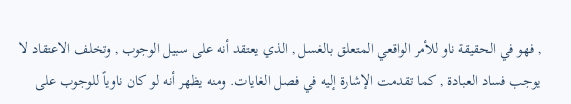, فهو في الحقيقة ناو للأمر الواقعي المتعلق بالغسل , الذي يعتقد أنه على سبيل الوجوب , وتخلف الاعتقاد لا يوجب فساد العبادة , كما تقدمت الإشارة إليه في فصل الغايات. ومنه يظهر أنه لو كان ناوياً للوجوب على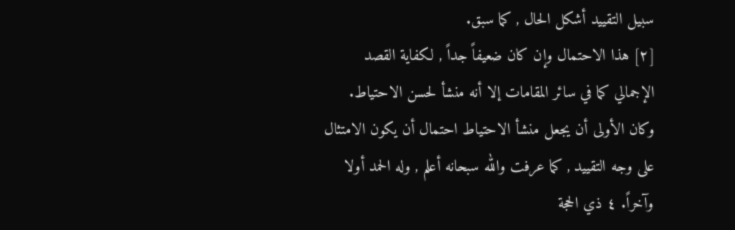سبيل التقييد أشكل الحال , كما سبق.
[٢] هذا الاحتمال وإن كان ضعيفاً جداً , لكفاية القصد الإجمالي كما في سائر المقامات إلا أنه منشأ لحسن الاحتياط. وكان الأولى أن يجعل منشأ الاحتياط احتمال أن يكون الامتثال على وجه التقييد , كما عرفت والله سبحانه أعلم , وله الحمد أولا وآخراً. ٤ ذي الحجة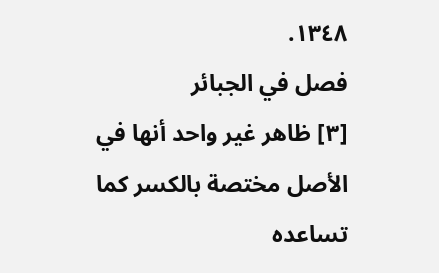١٣٤٨.
فصل في الجبائر
[٣] ظاهر غير واحد أنها في الأصل مختصة بالكسر كما تساعده